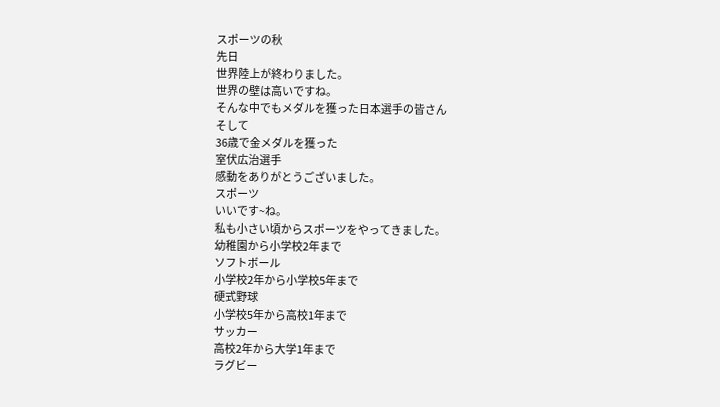スポーツの秋
先日
世界陸上が終わりました。
世界の壁は高いですね。
そんな中でもメダルを獲った日本選手の皆さん
そして
36歳で金メダルを獲った
室伏広治選手
感動をありがとうございました。
スポーツ
いいです~ね。
私も小さい頃からスポーツをやってきました。
幼稚園から小学校2年まで
ソフトボール
小学校2年から小学校5年まで
硬式野球
小学校5年から高校1年まで
サッカー
高校2年から大学1年まで
ラグビー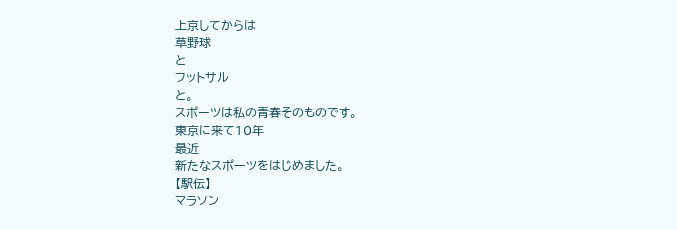上京してからは
草野球
と
フットサル
と。
スポーツは私の青春そのものです。
東京に来て10年
最近
新たなスポーツをはじめました。
【駅伝】
マラソン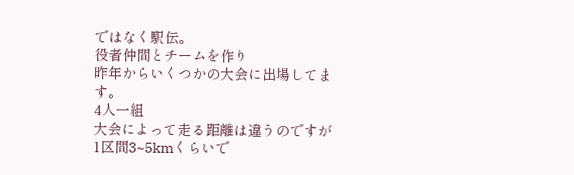ではなく駅伝。
役者仲間とチームを作り
昨年からいくつかの大会に出場してます。
4人一組
大会によって走る距離は違うのですが
1区間3~5kmくらいで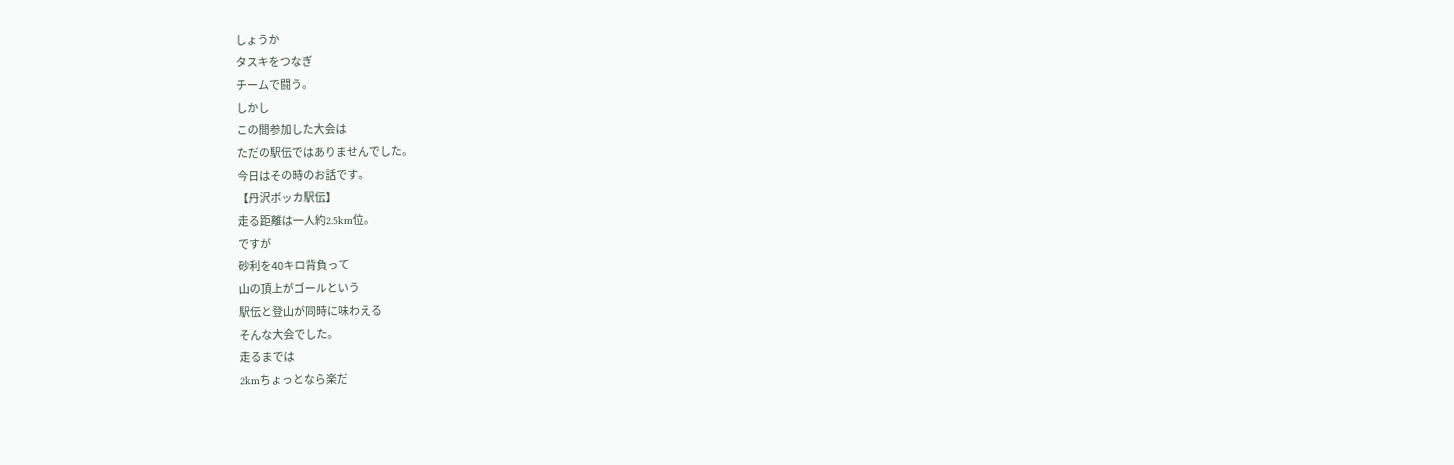しょうか
タスキをつなぎ
チームで闘う。
しかし
この間参加した大会は
ただの駅伝ではありませんでした。
今日はその時のお話です。
【丹沢ボッカ駅伝】
走る距離は一人約2.5km位。
ですが
砂利を40キロ背負って
山の頂上がゴールという
駅伝と登山が同時に味わえる
そんな大会でした。
走るまでは
2kmちょっとなら楽だ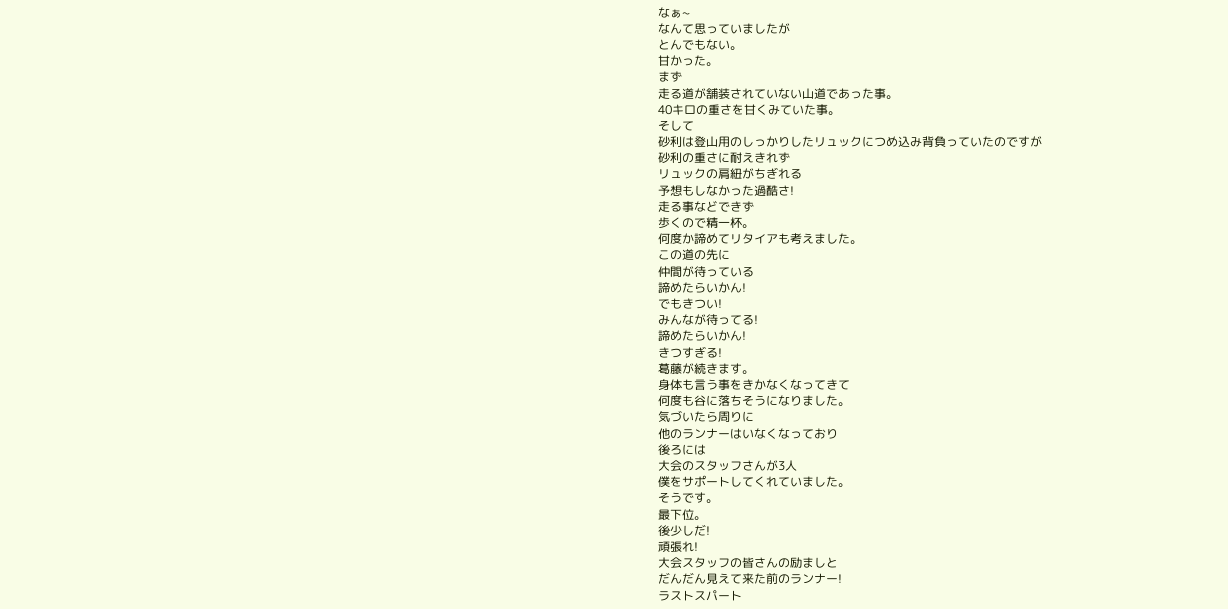なぁ~
なんて思っていましたが
とんでもない。
甘かった。
まず
走る道が舗装されていない山道であった事。
40キロの重さを甘くみていた事。
そして
砂利は登山用のしっかりしたリュックにつめ込み背負っていたのですが
砂利の重さに耐えきれず
リュックの肩紐がちぎれる
予想もしなかった過酷さ!
走る事などできず
歩くので精一杯。
何度か諦めてリタイアも考えました。
この道の先に
仲間が待っている
諦めたらいかん!
でもきつい!
みんなが待ってる!
諦めたらいかん!
きつすぎる!
葛藤が続きます。
身体も言う事をきかなくなってきて
何度も谷に落ちそうになりました。
気づいたら周りに
他のランナーはいなくなっており
後ろには
大会のスタッフさんが3人
僕をサポートしてくれていました。
そうです。
最下位。
後少しだ!
頑張れ!
大会スタッフの皆さんの励ましと
だんだん見えて来た前のランナー!
ラストスパート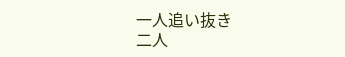一人追い抜き
二人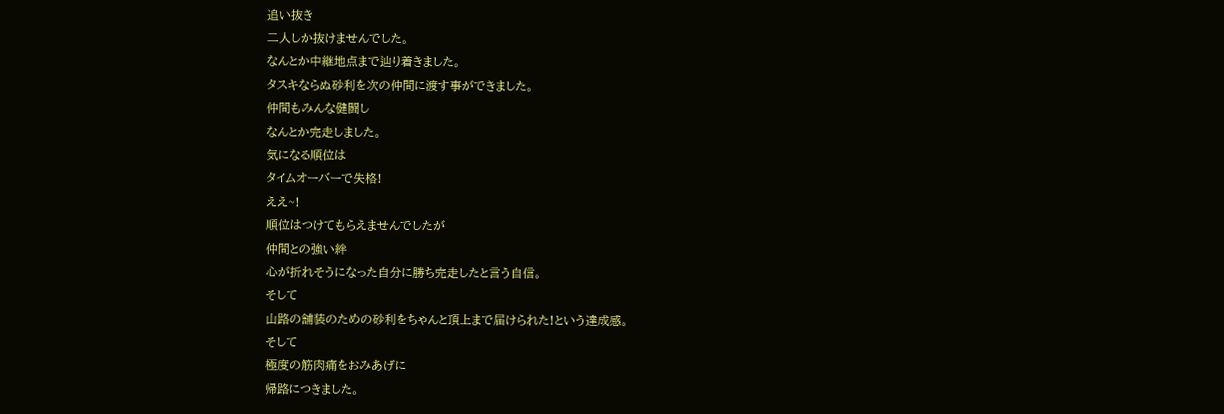追い抜き
二人しか抜けませんでした。
なんとか中継地点まで辿り着きました。
タスキならぬ砂利を次の仲間に渡す事ができました。
仲間もみんな健闘し
なんとか完走しました。
気になる順位は
タイムオーバーで失格!
ええ~!
順位はつけてもらえませんでしたが
仲間との強い絆
心が折れそうになった自分に勝ち完走したと言う自信。
そして
山路の舗装のための砂利をちゃんと頂上まで届けられた!という達成感。
そして
極度の筋肉痛をおみあげに
帰路につきました。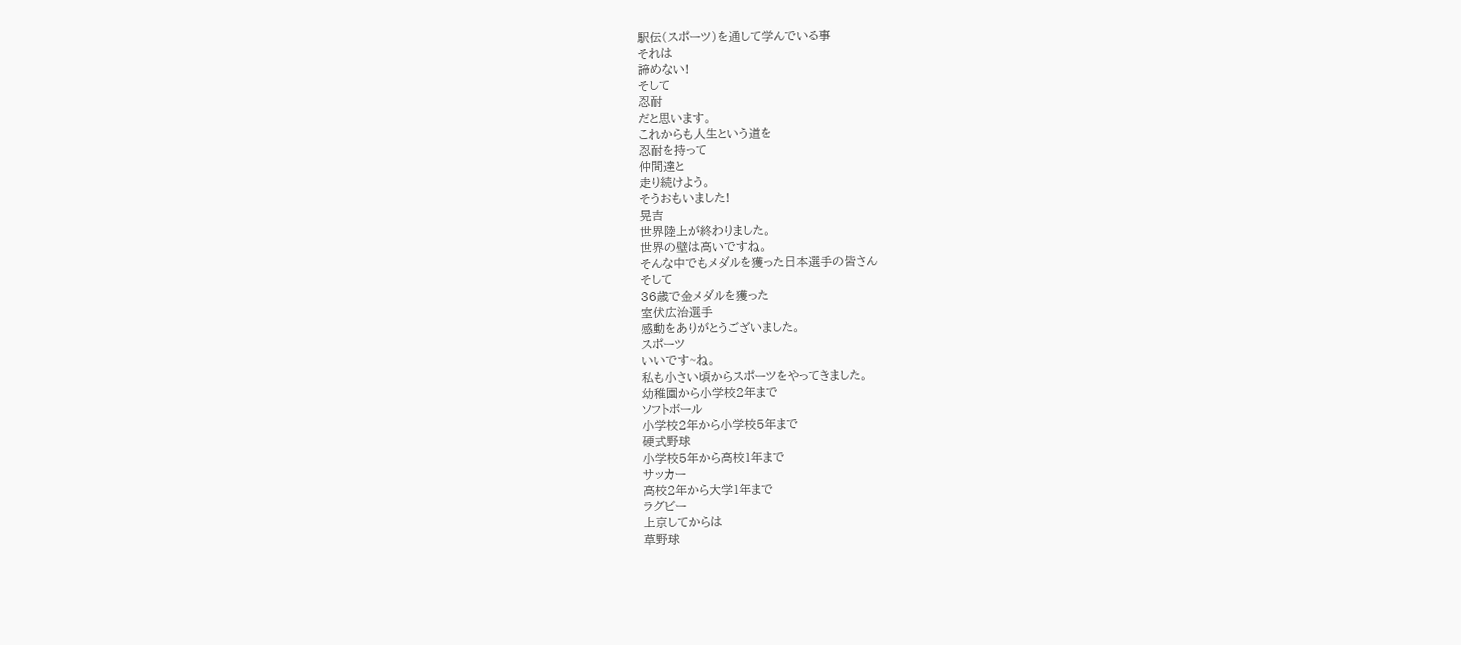駅伝(スポーツ)を通して学んでいる事
それは
諦めない!
そして
忍耐
だと思います。
これからも人生という道を
忍耐を持って
仲間達と
走り続けよう。
そうおもいました!
晃吉
世界陸上が終わりました。
世界の壁は高いですね。
そんな中でもメダルを獲った日本選手の皆さん
そして
36歳で金メダルを獲った
室伏広治選手
感動をありがとうございました。
スポーツ
いいです~ね。
私も小さい頃からスポーツをやってきました。
幼稚園から小学校2年まで
ソフトボール
小学校2年から小学校5年まで
硬式野球
小学校5年から高校1年まで
サッカー
高校2年から大学1年まで
ラグビー
上京してからは
草野球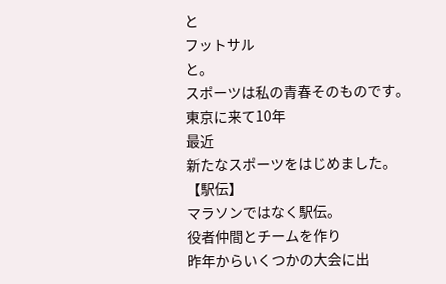と
フットサル
と。
スポーツは私の青春そのものです。
東京に来て10年
最近
新たなスポーツをはじめました。
【駅伝】
マラソンではなく駅伝。
役者仲間とチームを作り
昨年からいくつかの大会に出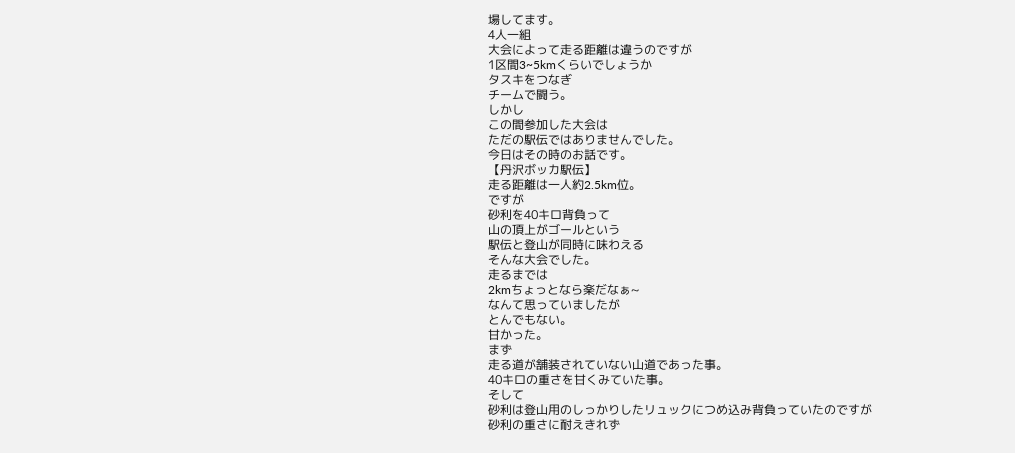場してます。
4人一組
大会によって走る距離は違うのですが
1区間3~5kmくらいでしょうか
タスキをつなぎ
チームで闘う。
しかし
この間参加した大会は
ただの駅伝ではありませんでした。
今日はその時のお話です。
【丹沢ボッカ駅伝】
走る距離は一人約2.5km位。
ですが
砂利を40キロ背負って
山の頂上がゴールという
駅伝と登山が同時に味わえる
そんな大会でした。
走るまでは
2kmちょっとなら楽だなぁ~
なんて思っていましたが
とんでもない。
甘かった。
まず
走る道が舗装されていない山道であった事。
40キロの重さを甘くみていた事。
そして
砂利は登山用のしっかりしたリュックにつめ込み背負っていたのですが
砂利の重さに耐えきれず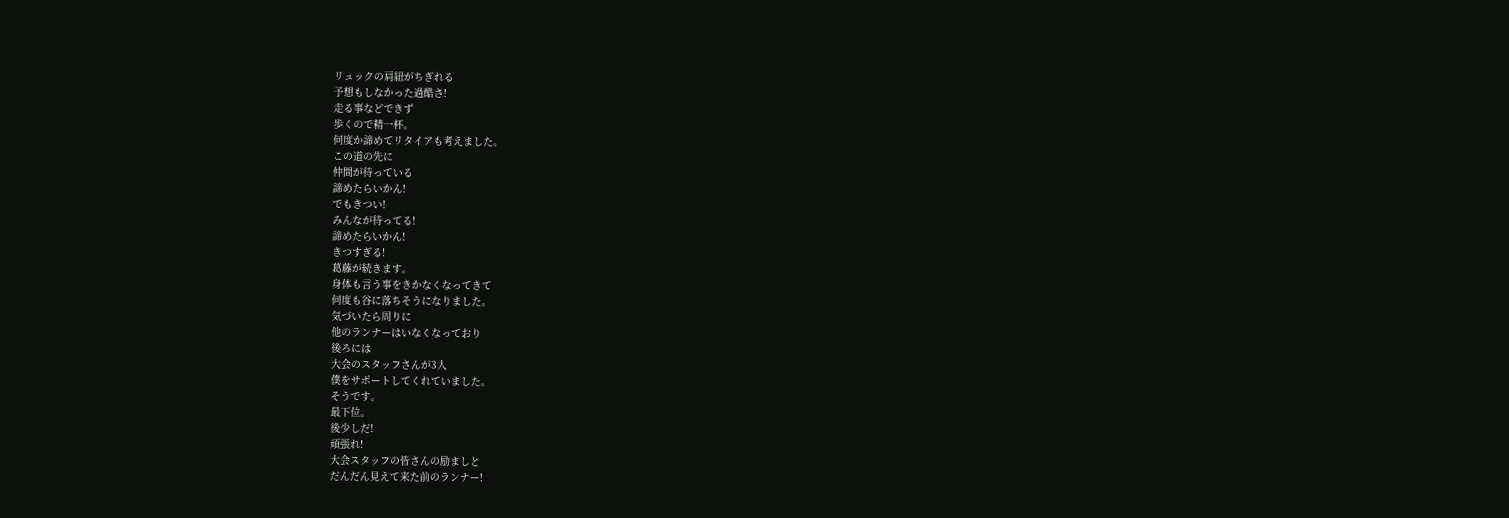リュックの肩紐がちぎれる
予想もしなかった過酷さ!
走る事などできず
歩くので精一杯。
何度か諦めてリタイアも考えました。
この道の先に
仲間が待っている
諦めたらいかん!
でもきつい!
みんなが待ってる!
諦めたらいかん!
きつすぎる!
葛藤が続きます。
身体も言う事をきかなくなってきて
何度も谷に落ちそうになりました。
気づいたら周りに
他のランナーはいなくなっており
後ろには
大会のスタッフさんが3人
僕をサポートしてくれていました。
そうです。
最下位。
後少しだ!
頑張れ!
大会スタッフの皆さんの励ましと
だんだん見えて来た前のランナー!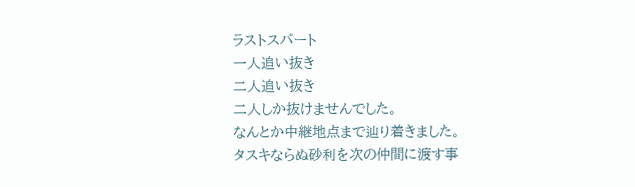ラストスパート
一人追い抜き
二人追い抜き
二人しか抜けませんでした。
なんとか中継地点まで辿り着きました。
タスキならぬ砂利を次の仲間に渡す事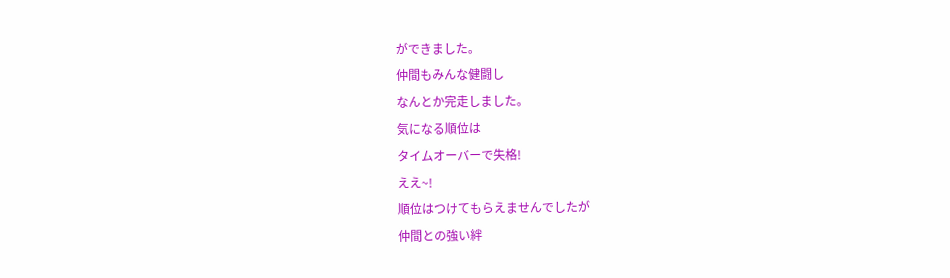ができました。
仲間もみんな健闘し
なんとか完走しました。
気になる順位は
タイムオーバーで失格!
ええ~!
順位はつけてもらえませんでしたが
仲間との強い絆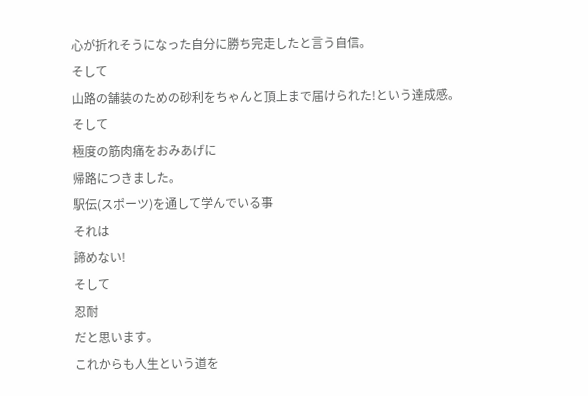心が折れそうになった自分に勝ち完走したと言う自信。
そして
山路の舗装のための砂利をちゃんと頂上まで届けられた!という達成感。
そして
極度の筋肉痛をおみあげに
帰路につきました。
駅伝(スポーツ)を通して学んでいる事
それは
諦めない!
そして
忍耐
だと思います。
これからも人生という道を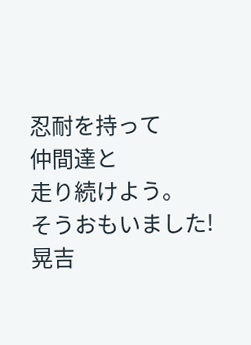忍耐を持って
仲間達と
走り続けよう。
そうおもいました!
晃吉